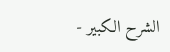الشرح الکبير -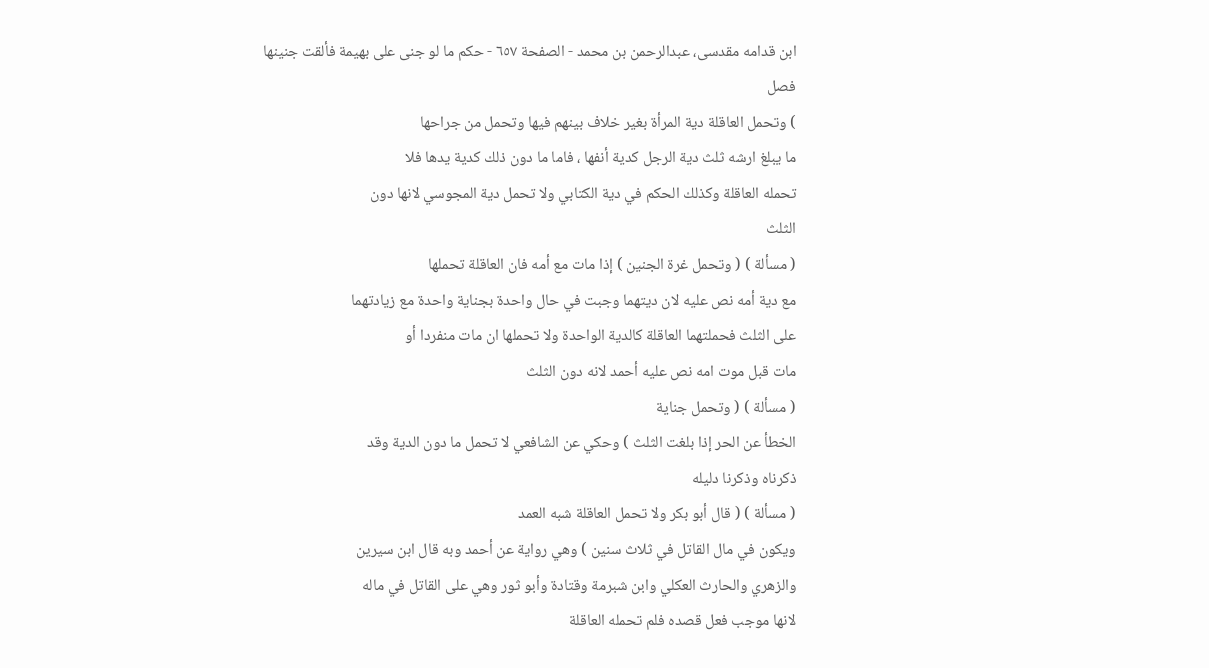ابن قدامه مقدسی، عبدالرحمن بن محمد - الصفحة ٦٥٧ - حكم ما لو جنى على بهيمة فألقت جنينها
فصل
) وتحمل العاقلة دية المرأة بغير خلاف بينهم فيها وتحمل من جراحها
ما يبلغ ارشه ثلث دية الرجل كدية أنفها ، فاما ما دون ذلك كدية يدها فلا
تحمله العاقلة وكذلك الحكم في دية الكتابي ولا تحمل دية المجوسي لانها دون
الثلث
( مسألة ) ( وتحمل غرة الجنين ) إذا مات مع أمه فان العاقلة تحملها
مع دية أمه نص عليه لان ديتهما وجبت في حال واحدة بجناية واحدة مع زيادتهما
على الثلث فحملتهما العاقلة كالدية الواحدة ولا تحملها ان مات منفردا أو
مات قبل موت امه نص عليه أحمد لانه دون الثلث
( مسألة ) ( وتحمل جناية
الخطأ عن الحر إذا بلغت الثلث ) وحكي عن الشافعي لا تحمل ما دون الدية وقد
ذكرناه وذكرنا دليله
( مسألة ) ( قال أبو بكر ولا تحمل العاقلة شبه العمد
ويكون في مال القاتل في ثلاث سنين ) وهي رواية عن أحمد وبه قال ابن سيرين
والزهري والحارث العكلي وابن شبرمة وقتادة وأبو ثور وهي على القاتل في ماله
لانها موجب فعل قصده فلم تحمله العاقلة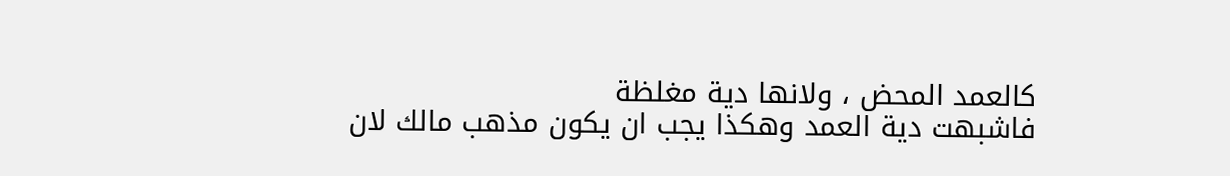كالعمد المحض ، ولانها دية مغلظة
فاشبهت دية العمد وهكذا يجب ان يكون مذهب مالك لان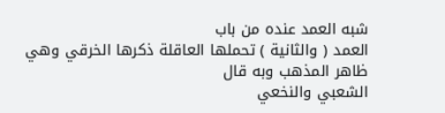شبه العمد عنده من باب
العمد ( والثانية ) تحملها العاقلة ذكرها الخرقي وهي ظاهر المذهب وبه قال
الشعبي والنخعي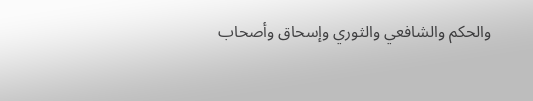والحكم والشافعي والثوري وإسحاق وأصحاب